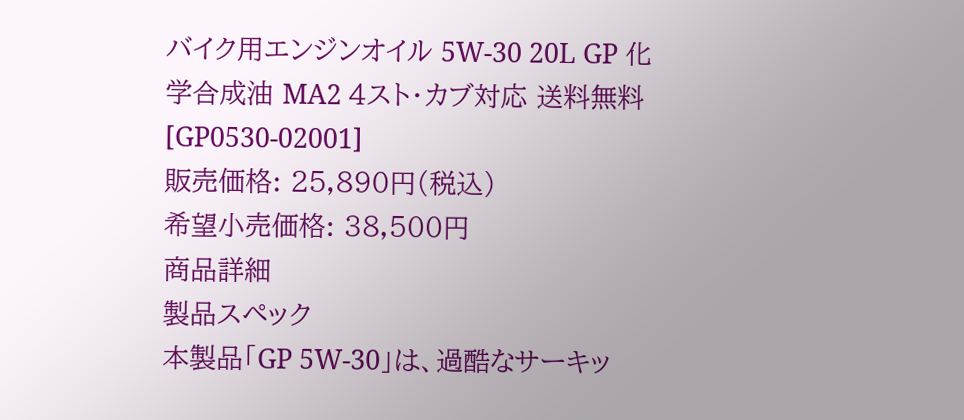バイク用エンジンオイル 5W-30 20L GP 化学合成油 MA2 4スト・カブ対応 送料無料 [GP0530-02001]
販売価格: 25,890円(税込)
希望小売価格: 38,500円
商品詳細
製品スペック
本製品「GP 5W-30」は、過酷なサーキッ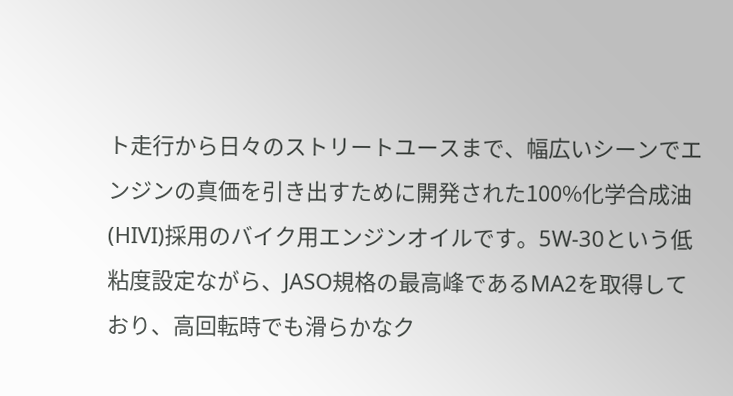ト走行から日々のストリートユースまで、幅広いシーンでエンジンの真価を引き出すために開発された100%化学合成油(HIVI)採用のバイク用エンジンオイルです。5W-30という低粘度設定ながら、JASO規格の最高峰であるMA2を取得しており、高回転時でも滑らかなク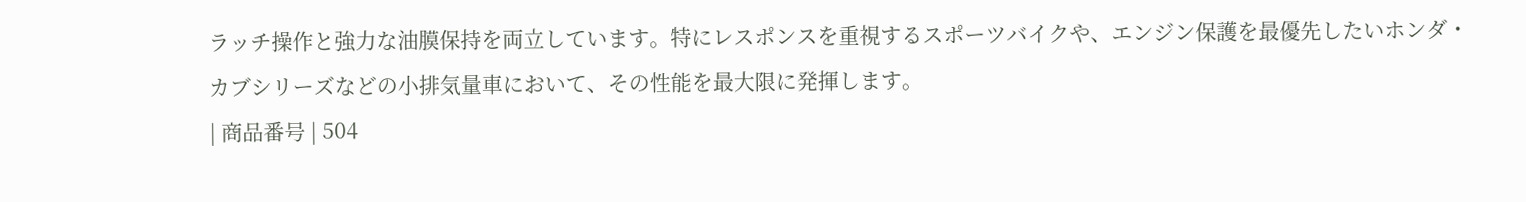ラッチ操作と強力な油膜保持を両立しています。特にレスポンスを重視するスポーツバイクや、エンジン保護を最優先したいホンダ・カブシリーズなどの小排気量車において、その性能を最大限に発揮します。
| 商品番号 | 504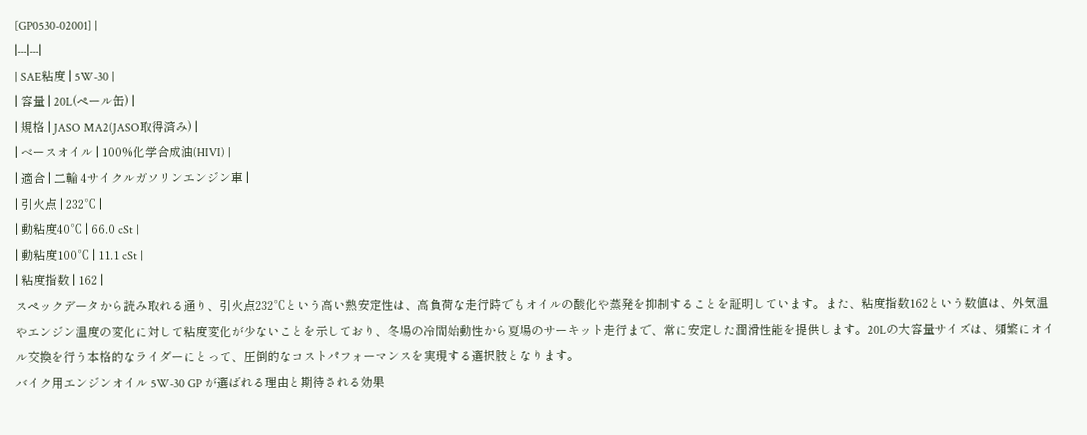[GP0530-02001] |
|---|---|
| SAE粘度 | 5W-30 |
| 容量 | 20L(ペール缶) |
| 規格 | JASO MA2(JASO取得済み) |
| ベースオイル | 100%化学合成油(HIVI) |
| 適合 | 二輪 4サイクルガソリンエンジン車 |
| 引火点 | 232℃ |
| 動粘度40℃ | 66.0 cSt |
| 動粘度100℃ | 11.1 cSt |
| 粘度指数 | 162 |
スペックデータから読み取れる通り、引火点232℃という高い熱安定性は、高負荷な走行時でもオイルの酸化や蒸発を抑制することを証明しています。また、粘度指数162という数値は、外気温やエンジン温度の変化に対して粘度変化が少ないことを示しており、冬場の冷間始動性から夏場のサーキット走行まで、常に安定した潤滑性能を提供します。20Lの大容量サイズは、頻繁にオイル交換を行う本格的なライダーにとって、圧倒的なコストパフォーマンスを実現する選択肢となります。
バイク用エンジンオイル 5W-30 GP が選ばれる理由と期待される効果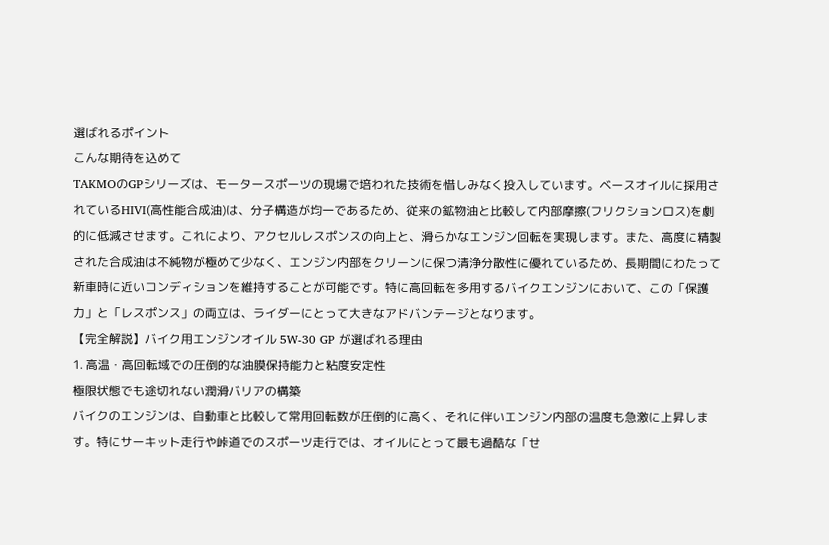選ばれるポイント
こんな期待を込めて
TAKMOのGPシリーズは、モータースポーツの現場で培われた技術を惜しみなく投入しています。ベースオイルに採用されているHIVI(高性能合成油)は、分子構造が均一であるため、従来の鉱物油と比較して内部摩擦(フリクションロス)を劇的に低減させます。これにより、アクセルレスポンスの向上と、滑らかなエンジン回転を実現します。また、高度に精製された合成油は不純物が極めて少なく、エンジン内部をクリーンに保つ清浄分散性に優れているため、長期間にわたって新車時に近いコンディションを維持することが可能です。特に高回転を多用するバイクエンジンにおいて、この「保護力」と「レスポンス」の両立は、ライダーにとって大きなアドバンテージとなります。
【完全解説】バイク用エンジンオイル 5W-30 GP が選ばれる理由
1. 高温・高回転域での圧倒的な油膜保持能力と粘度安定性
極限状態でも途切れない潤滑バリアの構築
バイクのエンジンは、自動車と比較して常用回転数が圧倒的に高く、それに伴いエンジン内部の温度も急激に上昇します。特にサーキット走行や峠道でのスポーツ走行では、オイルにとって最も過酷な「せ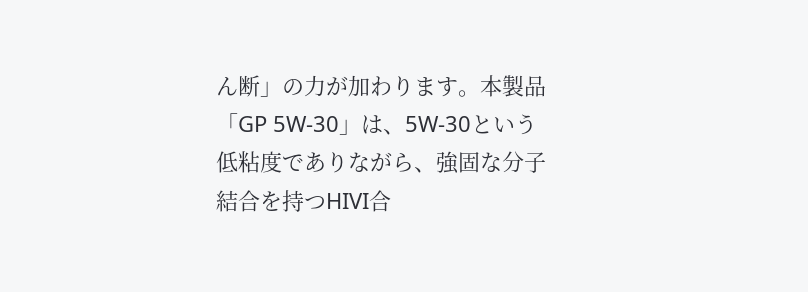ん断」の力が加わります。本製品「GP 5W-30」は、5W-30という低粘度でありながら、強固な分子結合を持つHIVI合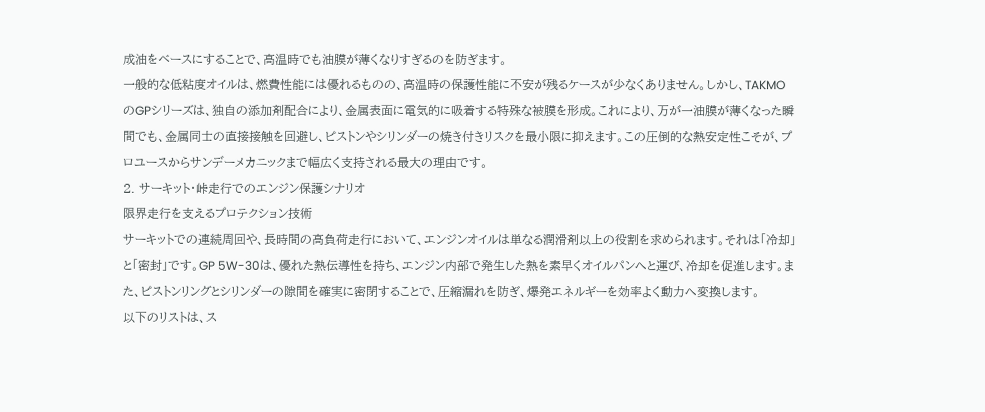成油をベースにすることで、高温時でも油膜が薄くなりすぎるのを防ぎます。
一般的な低粘度オイルは、燃費性能には優れるものの、高温時の保護性能に不安が残るケースが少なくありません。しかし、TAKMOのGPシリーズは、独自の添加剤配合により、金属表面に電気的に吸着する特殊な被膜を形成。これにより、万が一油膜が薄くなった瞬間でも、金属同士の直接接触を回避し、ピストンやシリンダーの焼き付きリスクを最小限に抑えます。この圧倒的な熱安定性こそが、プロユースからサンデーメカニックまで幅広く支持される最大の理由です。
2. サーキット・峠走行でのエンジン保護シナリオ
限界走行を支えるプロテクション技術
サーキットでの連続周回や、長時間の高負荷走行において、エンジンオイルは単なる潤滑剤以上の役割を求められます。それは「冷却」と「密封」です。GP 5W-30は、優れた熱伝導性を持ち、エンジン内部で発生した熱を素早くオイルパンへと運び、冷却を促進します。また、ピストンリングとシリンダーの隙間を確実に密閉することで、圧縮漏れを防ぎ、爆発エネルギーを効率よく動力へ変換します。
以下のリストは、ス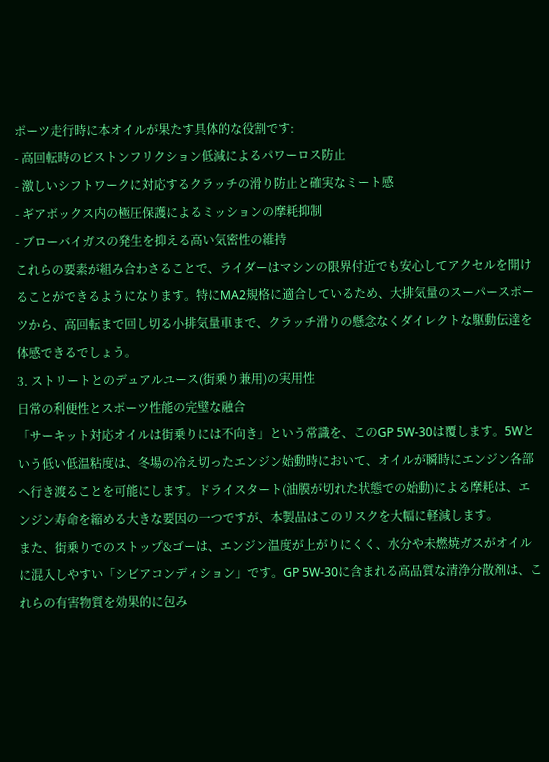ポーツ走行時に本オイルが果たす具体的な役割です:
- 高回転時のピストンフリクション低減によるパワーロス防止
- 激しいシフトワークに対応するクラッチの滑り防止と確実なミート感
- ギアボックス内の極圧保護によるミッションの摩耗抑制
- ブローバイガスの発生を抑える高い気密性の維持
これらの要素が組み合わさることで、ライダーはマシンの限界付近でも安心してアクセルを開けることができるようになります。特にMA2規格に適合しているため、大排気量のスーパースポーツから、高回転まで回し切る小排気量車まで、クラッチ滑りの懸念なくダイレクトな駆動伝達を体感できるでしょう。
3. ストリートとのデュアルユース(街乗り兼用)の実用性
日常の利便性とスポーツ性能の完璧な融合
「サーキット対応オイルは街乗りには不向き」という常識を、このGP 5W-30は覆します。5Wという低い低温粘度は、冬場の冷え切ったエンジン始動時において、オイルが瞬時にエンジン各部へ行き渡ることを可能にします。ドライスタート(油膜が切れた状態での始動)による摩耗は、エンジン寿命を縮める大きな要因の一つですが、本製品はこのリスクを大幅に軽減します。
また、街乗りでのストップ&ゴーは、エンジン温度が上がりにくく、水分や未燃焼ガスがオイルに混入しやすい「シビアコンディション」です。GP 5W-30に含まれる高品質な清浄分散剤は、これらの有害物質を効果的に包み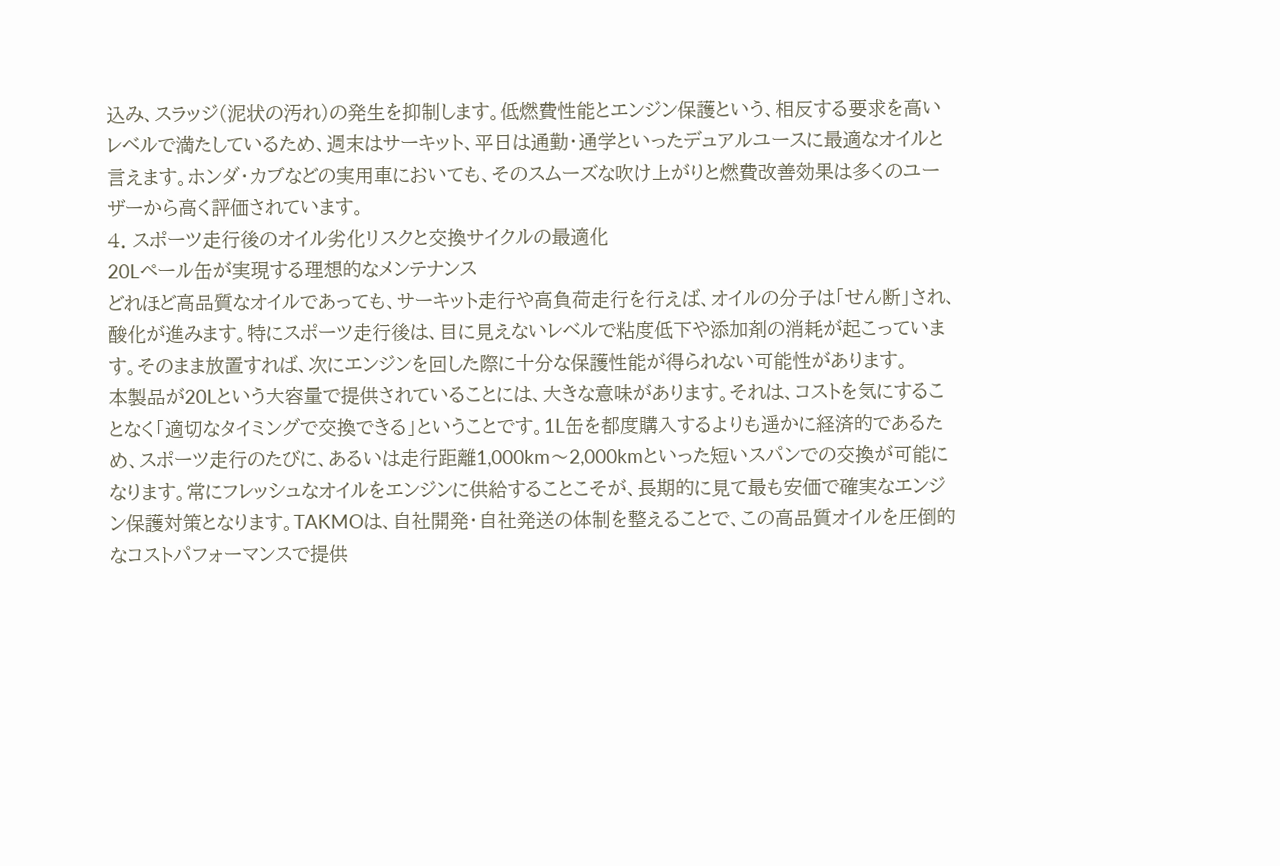込み、スラッジ(泥状の汚れ)の発生を抑制します。低燃費性能とエンジン保護という、相反する要求を高いレベルで満たしているため、週末はサーキット、平日は通勤・通学といったデュアルユースに最適なオイルと言えます。ホンダ・カブなどの実用車においても、そのスムーズな吹け上がりと燃費改善効果は多くのユーザーから高く評価されています。
4. スポーツ走行後のオイル劣化リスクと交換サイクルの最適化
20Lペール缶が実現する理想的なメンテナンス
どれほど高品質なオイルであっても、サーキット走行や高負荷走行を行えば、オイルの分子は「せん断」され、酸化が進みます。特にスポーツ走行後は、目に見えないレベルで粘度低下や添加剤の消耗が起こっています。そのまま放置すれば、次にエンジンを回した際に十分な保護性能が得られない可能性があります。
本製品が20Lという大容量で提供されていることには、大きな意味があります。それは、コストを気にすることなく「適切なタイミングで交換できる」ということです。1L缶を都度購入するよりも遥かに経済的であるため、スポーツ走行のたびに、あるいは走行距離1,000km〜2,000kmといった短いスパンでの交換が可能になります。常にフレッシュなオイルをエンジンに供給することこそが、長期的に見て最も安価で確実なエンジン保護対策となります。TAKMOは、自社開発・自社発送の体制を整えることで、この高品質オイルを圧倒的なコストパフォーマンスで提供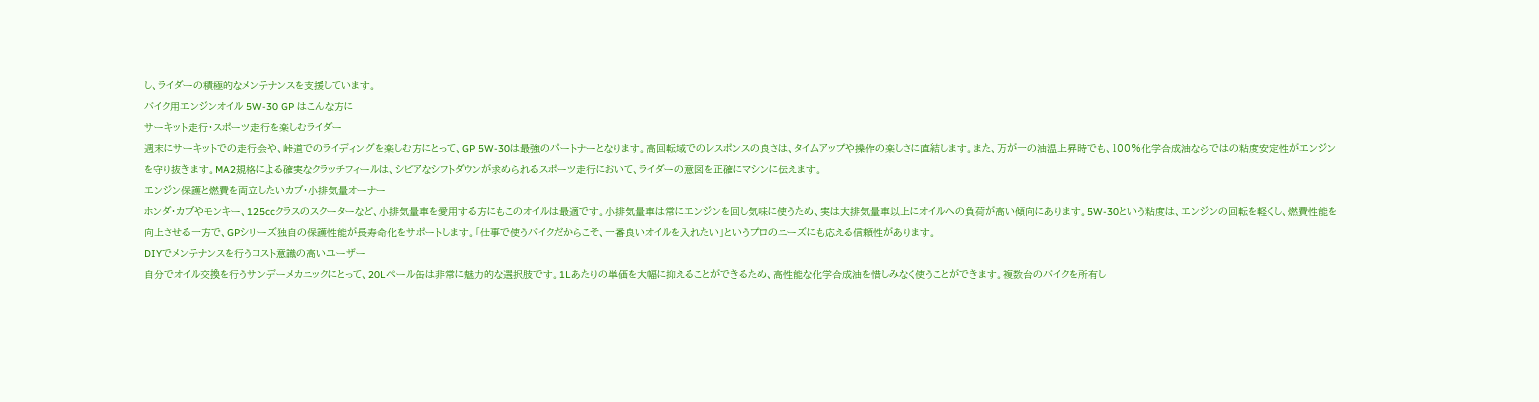し、ライダーの積極的なメンテナンスを支援しています。
バイク用エンジンオイル 5W-30 GP はこんな方に
サーキット走行・スポーツ走行を楽しむライダー
週末にサーキットでの走行会や、峠道でのライディングを楽しむ方にとって、GP 5W-30は最強のパートナーとなります。高回転域でのレスポンスの良さは、タイムアップや操作の楽しさに直結します。また、万が一の油温上昇時でも、100%化学合成油ならではの粘度安定性がエンジンを守り抜きます。MA2規格による確実なクラッチフィールは、シビアなシフトダウンが求められるスポーツ走行において、ライダーの意図を正確にマシンに伝えます。
エンジン保護と燃費を両立したいカブ・小排気量オーナー
ホンダ・カブやモンキー、125ccクラスのスクーターなど、小排気量車を愛用する方にもこのオイルは最適です。小排気量車は常にエンジンを回し気味に使うため、実は大排気量車以上にオイルへの負荷が高い傾向にあります。5W-30という粘度は、エンジンの回転を軽くし、燃費性能を向上させる一方で、GPシリーズ独自の保護性能が長寿命化をサポートします。「仕事で使うバイクだからこそ、一番良いオイルを入れたい」というプロのニーズにも応える信頼性があります。
DIYでメンテナンスを行うコスト意識の高いユーザー
自分でオイル交換を行うサンデーメカニックにとって、20Lペール缶は非常に魅力的な選択肢です。1Lあたりの単価を大幅に抑えることができるため、高性能な化学合成油を惜しみなく使うことができます。複数台のバイクを所有し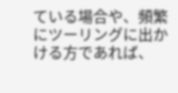ている場合や、頻繁にツーリングに出かける方であれば、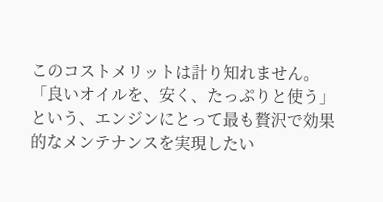このコストメリットは計り知れません。「良いオイルを、安く、たっぷりと使う」という、エンジンにとって最も贅沢で効果的なメンテナンスを実現したい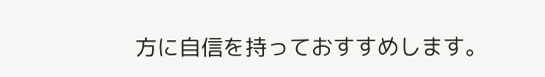方に自信を持っておすすめします。